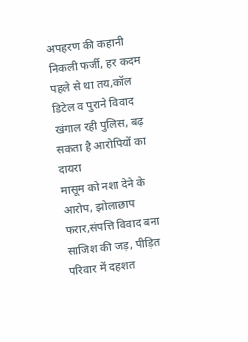अपहरण की कहानी निकली फर्जी, हर कदम पहले से था तय,कॉल डिटेल व पुराने विवाद खंगाल रही पुलिस, बढ़ सकता है आरोपियों का दायरा
मासूम को नशा देने के आरोप, झोलाछाप फरार,संपत्ति विवाद बना साजिश की जड़, पीड़ित परिवार में दहशत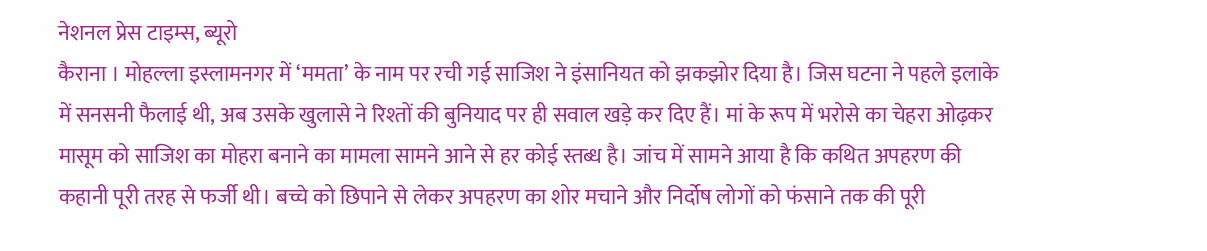नेशनल प्रेस टाइम्स, ब्यूरो
कैराना । मोहल्ला इस्लामनगर में ‘ममता’ के नाम पर रची गई साजिश ने इंसानियत को झकझोर दिया है। जिस घटना ने पहले इलाके में सनसनी फैलाई थी, अब उसके खुलासे ने रिश्तों की बुनियाद पर ही सवाल खड़े कर दिए हैं। मां के रूप में भरोसे का चेहरा ओढ़कर मासूम को साजिश का मोहरा बनाने का मामला सामने आने से हर कोई स्तब्ध है। जांच में सामने आया है कि कथित अपहरण की कहानी पूरी तरह से फर्जी थी। बच्चे को छिपाने से लेकर अपहरण का शोर मचाने और निर्दोष लोगों को फंसाने तक की पूरी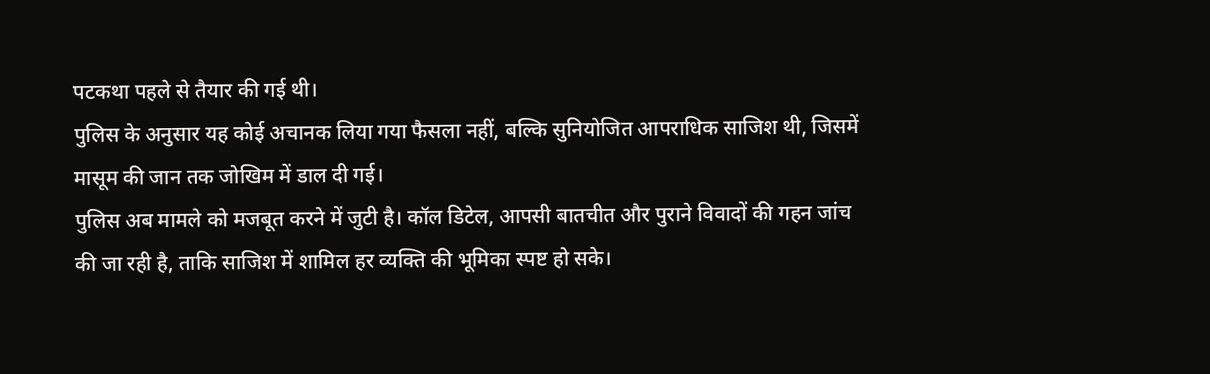पटकथा पहले से तैयार की गई थी।
पुलिस के अनुसार यह कोई अचानक लिया गया फैसला नहीं, बल्कि सुनियोजित आपराधिक साजिश थी, जिसमें मासूम की जान तक जोखिम में डाल दी गई।
पुलिस अब मामले को मजबूत करने में जुटी है। कॉल डिटेल, आपसी बातचीत और पुराने विवादों की गहन जांच की जा रही है, ताकि साजिश में शामिल हर व्यक्ति की भूमिका स्पष्ट हो सके।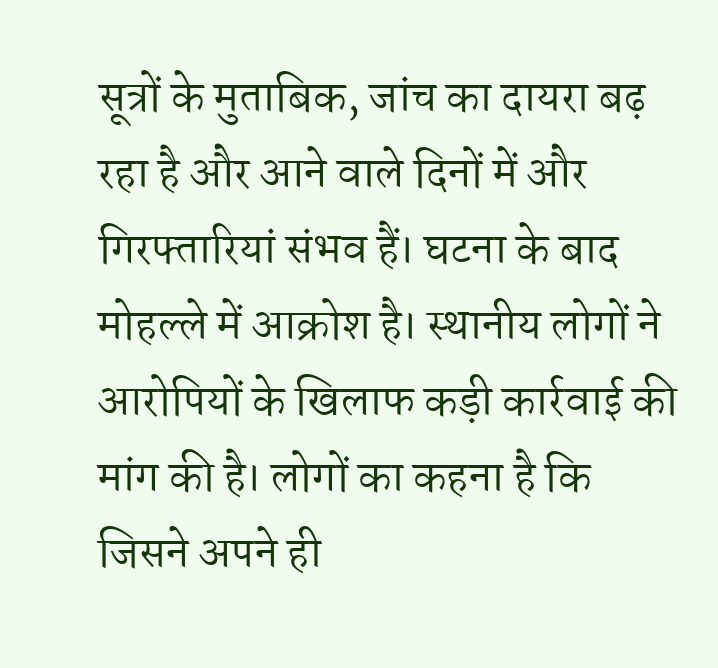सूत्रों के मुताबिक, जांच का दायरा बढ़ रहा है और आने वाले दिनों में और गिरफ्तारियां संभव हैं। घटना के बाद मोहल्ले में आक्रोश है। स्थानीय लोगों ने आरोपियों के खिलाफ कड़ी कार्रवाई की मांग की है। लोगों का कहना है कि जिसने अपने ही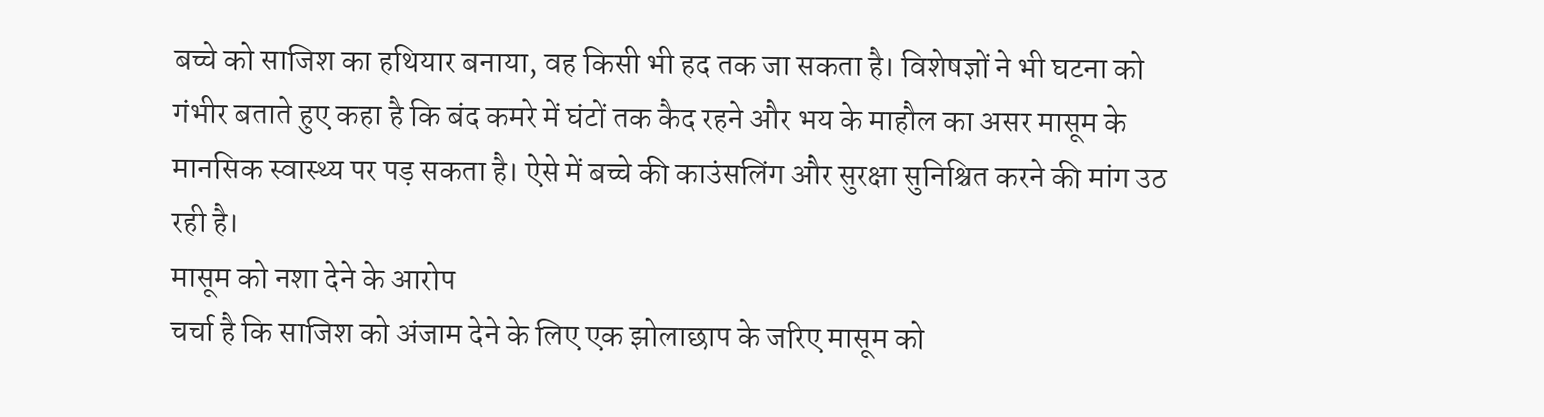बच्चे को साजिश का हथियार बनाया, वह किसी भी हद तक जा सकता है। विशेषज्ञों ने भी घटना को गंभीर बताते हुए कहा है कि बंद कमरे में घंटों तक कैद रहने और भय के माहौल का असर मासूम के मानसिक स्वास्थ्य पर पड़ सकता है। ऐसे में बच्चे की काउंसलिंग और सुरक्षा सुनिश्चित करने की मांग उठ रही है।
मासूम को नशा देने के आरोप
चर्चा है कि साजिश को अंजाम देने के लिए एक झोलाछाप के जरिए मासूम को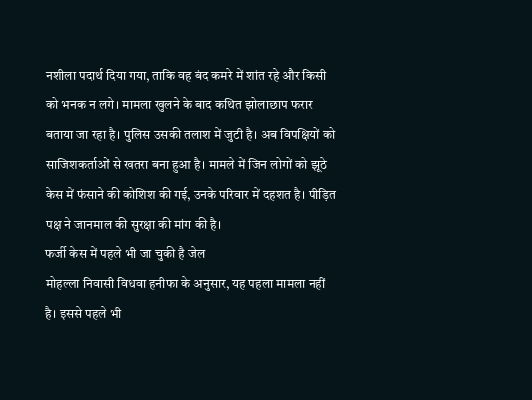नशीला पदार्थ दिया गया, ताकि वह बंद कमरे में शांत रहे और किसी को भनक न लगे। मामला खुलने के बाद कथित झोलाछाप फरार बताया जा रहा है। पुलिस उसकी तलाश में जुटी है। अब विपक्षियों को साजिशकर्ताओं से खतरा बना हुआ है। मामले में जिन लोगों को झूठे केस में फंसाने की कोशिश की गई, उनके परिवार में दहशत है। पीड़ित पक्ष ने जानमाल की सुरक्षा की मांग की है।
फर्जी केस में पहले भी जा चुकी है जेल
मोहल्ला निवासी विधवा हनीफा के अनुसार, यह पहला मामला नहीं है। इससे पहले भी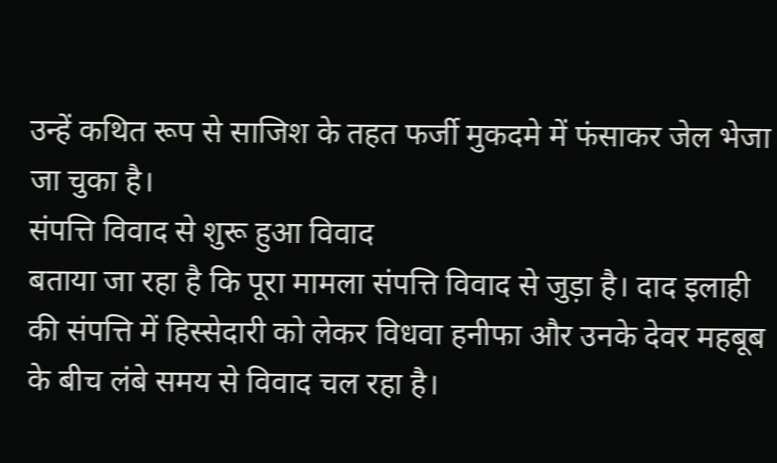उन्हें कथित रूप से साजिश के तहत फर्जी मुकदमे में फंसाकर जेल भेजा जा चुका है।
संपत्ति विवाद से शुरू हुआ विवाद
बताया जा रहा है कि पूरा मामला संपत्ति विवाद से जुड़ा है। दाद इलाही की संपत्ति में हिस्सेदारी को लेकर विधवा हनीफा और उनके देवर महबूब के बीच लंबे समय से विवाद चल रहा है।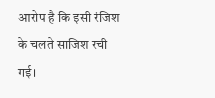आरोप है कि इसी रंजिश के चलते साजिश रची गई।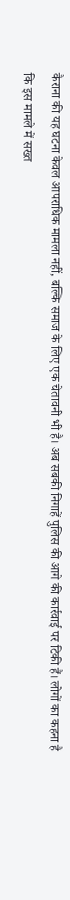कैराना की यह घटना केवल आपराधिक मामला नहीं, बल्कि समाज के लिए एक चेतावनी भी है। अब सबकी निगाहें पुलिस की आगे की कार्रवाई पर टिकी हैं। लोगों का कहना है कि इस मामले में सख्त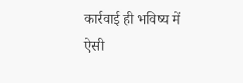कार्रवाई ही भविष्य में ऐसी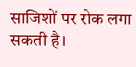साजिशों पर रोक लगा सकती है।